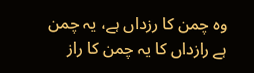وہ چمن کا رزداں ہے، یہ چمن ہے رازداں کا یہ چمن کا راز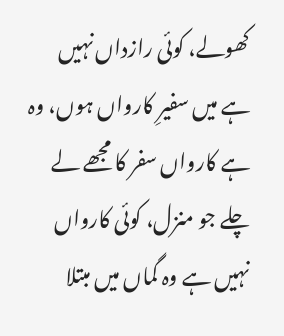کھولے، کوئی رازداں نہیں ہے میں سفیرِ کارواں ہوں، وہ ہے کارواں سفر کا مجھے لے چلے جو منزل، کوئی کارواں نہیں ہے وہ گماں میں مبتلا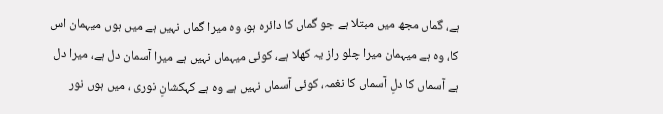ہے، گماں مجھ میں مبتلا ہے جو گماں کا دائرہ ہو، وہ میرا گماں نہیں ہے میں ہوں میہمان اس کا، وہ ہے میہمان میرا چلو راز یہ کھلا ہے، کوئی میہماں نہیں ہے میرا آسمان دل ہے، میرا دل ہے آسماں کا دلِ آسماں کا نغمہ، کوئی آسماں نہیں ہے وہ ہے کہکشانِ نوری ، میں ہوں نور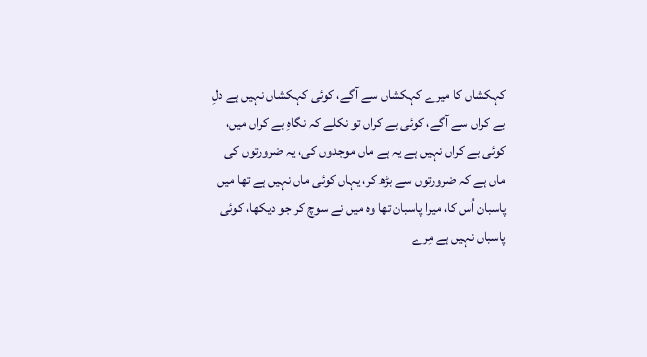کہکشاں کا میرے کہکشاں سے آگے، کوئی کہکشاں نہیں ہے دلِ بے کراں سے آگے، کوئی بے کراں تو نکلے کہ نگاہِ بے کراں میں، کوئی بے کراں نہیں ہے یہ ہے ماں موجدوں کی، یہ ضرورتوں کی ماں ہے کہ ضرورتوں سے بڑھ کر، یہاں کوئی ماں نہیں ہے تھا میں پاسبان اُس کا، میرا پاسبان تھا وہ میں نے سوچ کر جو دیکھا، کوئی پاسباں نہیں ہے مِرے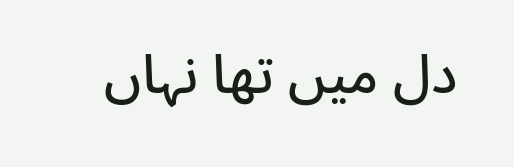دل میں تھا نہاں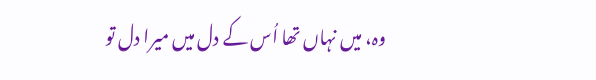وہ، میں نہاں تھا اُس کے دل میں میرا دل تو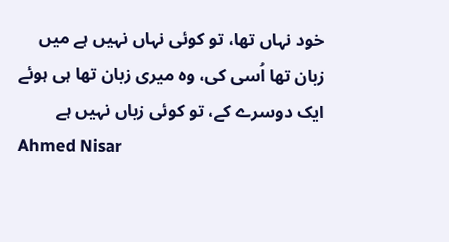خود نہاں تھا، تو کوئی نہاں نہیں ہے میں زبان تھا اُسی کی، وہ میری زبان تھا ہی ہوئے ایک دوسرے کے، تو کوئی زباں نہیں ہے
Ahmed Nisar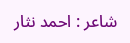شاعر : احمد نثار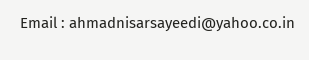Email : ahmadnisarsayeedi@yahoo.co.in